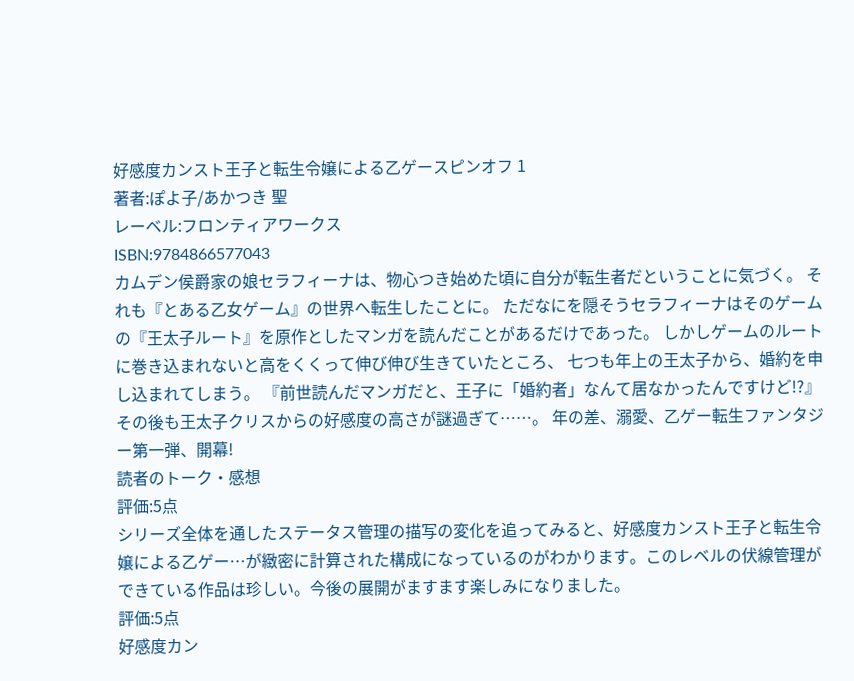好感度カンスト王子と転生令嬢による乙ゲースピンオフ 1
著者:ぽよ子/あかつき 聖
レーベル:フロンティアワークス
ISBN:9784866577043
カムデン侯爵家の娘セラフィーナは、物心つき始めた頃に自分が転生者だということに気づく。 それも『とある乙女ゲーム』の世界へ転生したことに。 ただなにを隠そうセラフィーナはそのゲームの『王太子ルート』を原作としたマンガを読んだことがあるだけであった。 しかしゲームのルートに巻き込まれないと高をくくって伸び伸び生きていたところ、 七つも年上の王太子から、婚約を申し込まれてしまう。 『前世読んだマンガだと、王子に「婚約者」なんて居なかったんですけど!?』 その後も王太子クリスからの好感度の高さが謎過ぎて……。 年の差、溺愛、乙ゲー転生ファンタジー第一弾、開幕!
読者のトーク・感想
評価:5点
シリーズ全体を通したステータス管理の描写の変化を追ってみると、好感度カンスト王子と転生令嬢による乙ゲー…が緻密に計算された構成になっているのがわかります。このレベルの伏線管理ができている作品は珍しい。今後の展開がますます楽しみになりました。
評価:5点
好感度カン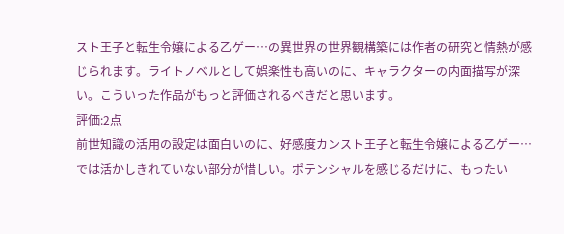スト王子と転生令嬢による乙ゲー…の異世界の世界観構築には作者の研究と情熱が感じられます。ライトノベルとして娯楽性も高いのに、キャラクターの内面描写が深い。こういった作品がもっと評価されるべきだと思います。
評価:2点
前世知識の活用の設定は面白いのに、好感度カンスト王子と転生令嬢による乙ゲー…では活かしきれていない部分が惜しい。ポテンシャルを感じるだけに、もったい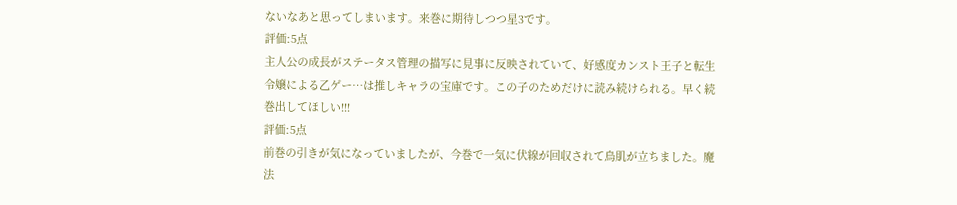ないなあと思ってしまいます。来巻に期待しつつ星3です。
評価:5点
主人公の成長がステータス管理の描写に見事に反映されていて、好感度カンスト王子と転生令嬢による乙ゲー…は推しキャラの宝庫です。この子のためだけに読み続けられる。早く続巻出してほしい!!!
評価:5点
前巻の引きが気になっていましたが、今巻で一気に伏線が回収されて鳥肌が立ちました。魔法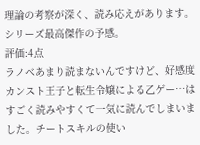理論の考察が深く、読み応えがあります。シリーズ最高傑作の予感。
評価:4点
ラノベあまり読まないんですけど、好感度カンスト王子と転生令嬢による乙ゲー…はすごく読みやすくて一気に読んでしまいました。チートスキルの使い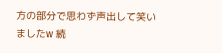方の部分で思わず声出して笑いましたw 続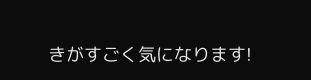きがすごく気になります!